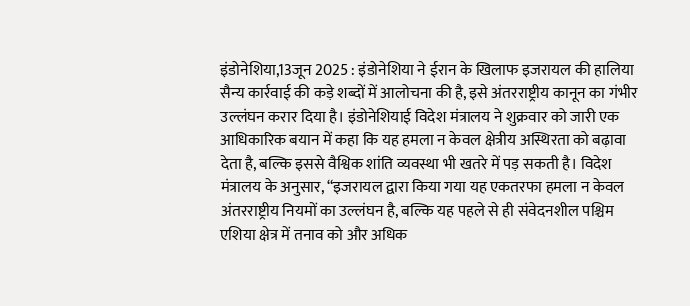इंडोनेशिया,13जून 2025 : इंडोनेशिया ने ईरान के खिलाफ इजरायल की हालिया सैन्य कार्रवाई की कड़े शब्दों में आलोचना की है, इसे अंतरराष्ट्रीय कानून का गंभीर उल्लंघन करार दिया है। इंडोनेशियाई विदेश मंत्रालय ने शुक्रवार को जारी एक आधिकारिक बयान में कहा कि यह हमला न केवल क्षेत्रीय अस्थिरता को बढ़ावा देता है, बल्कि इससे वैश्विक शांति व्यवस्था भी खतरे में पड़ सकती है। विदेश मंत्रालय के अनुसार, “इजरायल द्वारा किया गया यह एकतरफा हमला न केवल अंतरराष्ट्रीय नियमों का उल्लंघन है, बल्कि यह पहले से ही संवेदनशील पश्चिम एशिया क्षेत्र में तनाव को और अधिक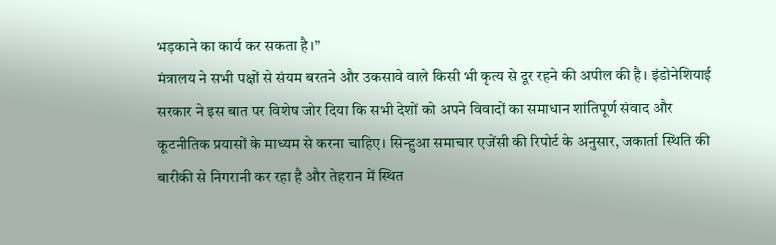भड़काने का कार्य कर सकता है।”
मंत्रालय ने सभी पक्षों से संयम बरतने और उकसावे वाले किसी भी कृत्य से दूर रहने की अपील की है। इंडोनेशियाई सरकार ने इस बात पर विशेष जोर दिया कि सभी देशों को अपने विवादों का समाधान शांतिपूर्ण संवाद और कूटनीतिक प्रयासों के माध्यम से करना चाहिए। सिन्हुआ समाचार एजेंसी की रिपोर्ट के अनुसार, जकार्ता स्थिति की बारीकी से निगरानी कर रहा है और तेहरान में स्थित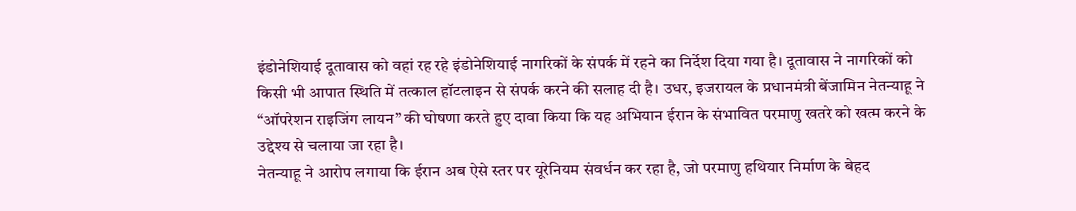इंडोनेशियाई दूतावास को वहां रह रहे इंडोनेशियाई नागरिकों के संपर्क में रहने का निर्देश दिया गया है। दूतावास ने नागरिकों को किसी भी आपात स्थिति में तत्काल हॉटलाइन से संपर्क करने की सलाह दी है। उधर, इजरायल के प्रधानमंत्री बेंजामिन नेतन्याहू ने “ऑपरेशन राइजिंग लायन” की घोषणा करते हुए दावा किया कि यह अभियान ईरान के संभावित परमाणु खतरे को खत्म करने के उद्देश्य से चलाया जा रहा है।
नेतन्याहू ने आरोप लगाया कि ईरान अब ऐसे स्तर पर यूरेनियम संवर्धन कर रहा है, जो परमाणु हथियार निर्माण के बेहद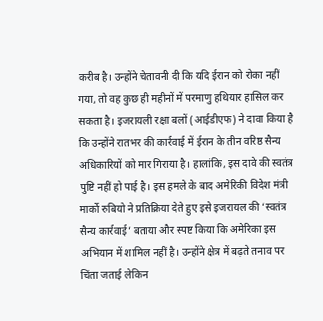करीब है। उन्होंने चेतावनी दी कि यदि ईरान को रोका नहीं गया, तो वह कुछ ही महीनों में परमाणु हथियार हासिल कर सकता है। इजरायली रक्षा बलों (आईडीएफ) ने दावा किया है कि उन्होंने रातभर की कार्रवाई में ईरान के तीन वरिष्ठ सैन्य अधिकारियों को मार गिराया है। हालांकि, इस दावे की स्वतंत्र पुष्टि नहीं हो पाई है। इस हमले के बाद अमेरिकी विदेश मंत्री मार्को रुबियो ने प्रतिक्रिया देते हुए इसे इजरायल की ‘स्वतंत्र सैन्य कार्रवाई’ बताया और स्पष्ट किया कि अमेरिका इस अभियान में शामिल नहीं है। उन्होंने क्षेत्र में बढ़ते तनाव पर चिंता जताई लेकिन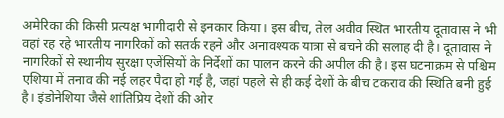अमेरिका की किसी प्रत्यक्ष भागीदारी से इनकार किया। इस बीच, तेल अवीव स्थित भारतीय दूतावास ने भी वहां रह रहे भारतीय नागरिकों को सतर्क रहने और अनावश्यक यात्रा से बचने की सलाह दी है। दूतावास ने नागरिकों से स्थानीय सुरक्षा एजेंसियों के निर्देशों का पालन करने की अपील की है। इस घटनाक्रम से पश्चिम एशिया में तनाव की नई लहर पैदा हो गई है, जहां पहले से ही कई देशों के बीच टकराव की स्थिति बनी हुई है। इंडोनेशिया जैसे शांतिप्रिय देशों की ओर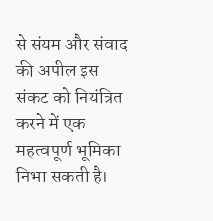से संयम और संवाद की अपील इस संकट को नियंत्रित करने में एक महत्वपूर्ण भूमिका निभा सकती है।